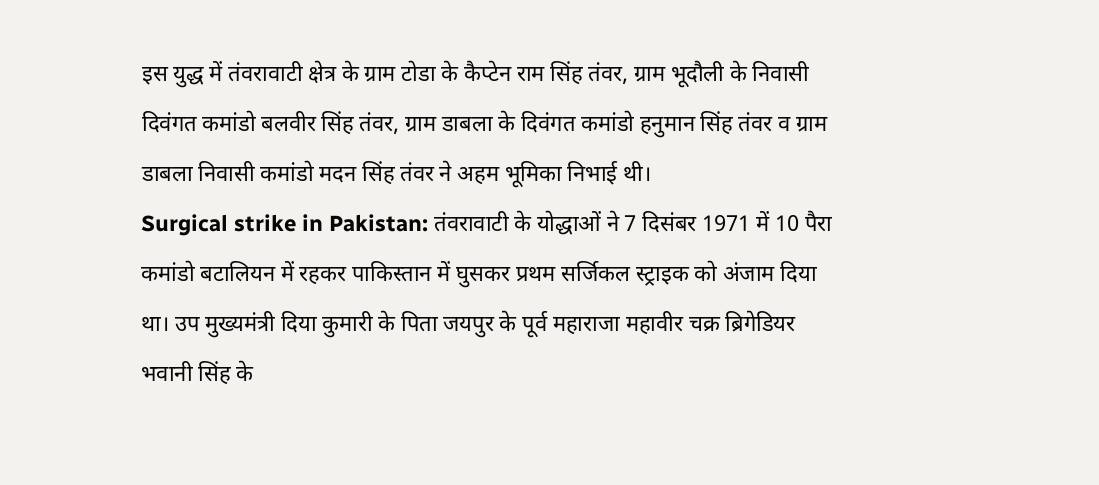इस युद्ध में तंवरावाटी क्षेत्र के ग्राम टोडा के कैप्टेन राम सिंह तंवर, ग्राम भूदौली के निवासी दिवंगत कमांडो बलवीर सिंह तंवर, ग्राम डाबला के दिवंगत कमांडो हनुमान सिंह तंवर व ग्राम डाबला निवासी कमांडो मदन सिंह तंवर ने अहम भूमिका निभाई थी।
Surgical strike in Pakistan: तंवरावाटी के योद्धाओं ने 7 दिसंबर 1971 में 10 पैरा कमांडो बटालियन में रहकर पाकिस्तान में घुसकर प्रथम सर्जिकल स्ट्राइक को अंजाम दिया था। उप मुख्यमंत्री दिया कुमारी के पिता जयपुर के पूर्व महाराजा महावीर चक्र ब्रिगेडियर भवानी सिंह के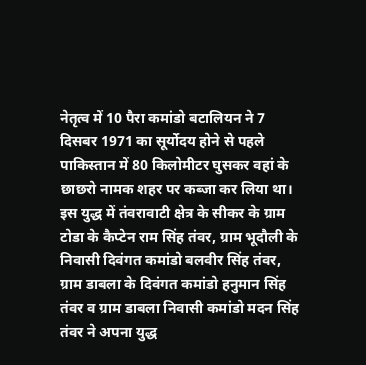नेतृत्व में 10 पैरा कमांडो बटालियन ने 7 दिसबर 1971 का सूर्योदय होने से पहले पाकिस्तान में 80 किलोमीटर घुसकर वहां के छाछरो नामक शहर पर कब्जा कर लिया था।
इस युद्ध में तंवरावाटी क्षेत्र के सीकर के ग्राम टोडा के कैप्टेन राम सिंह तंवर, ग्राम भूदौली के निवासी दिवंगत कमांडो बलवीर सिंह तंवर, ग्राम डाबला के दिवंगत कमांडो हनुमान सिंह तंवर व ग्राम डाबला निवासी कमांडो मदन सिंह तंवर ने अपना युद्ध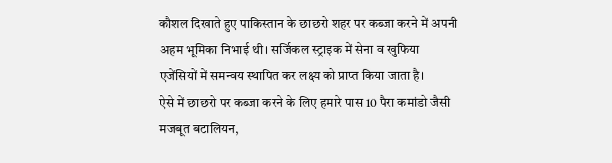कौशल दिखाते हुए पाकिस्तान के छाछरो शहर पर कब्जा करने में अपनी अहम भूमिका निभाई थी। सर्जिकल स्ट्राइक में सेना व खुफिया एजेंसियों में समन्वय स्थापित कर लक्ष्य को प्राप्त किया जाता है।
ऐसे में छाछरो पर कब्जा करने के लिए हमारे पास 10 पैरा कमांडो जैसी मजबूत बटालियन,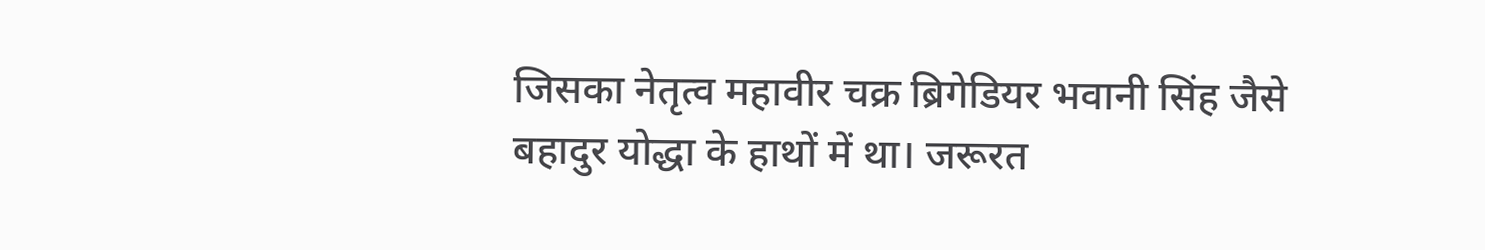जिसका नेतृत्व महावीर चक्र ब्रिगेडियर भवानी सिंह जैसे बहादुर योद्धा के हाथों में था। जरूरत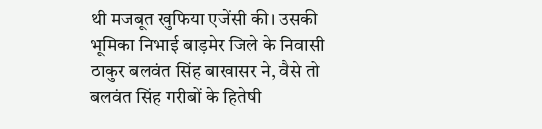थी मजबूत खुफिया एजेंसी की। उसकी भूमिका निभाई बाड़मेर जिले के निवासी ठाकुर बलवंत सिंह बाखासर ने, वैसे तो बलवंत सिंह गरीबों के हितेषी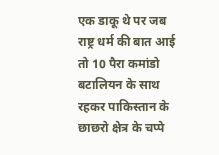एक डाकू थे पर जब राष्ट्र धर्म की बात आई तो 10 पैरा कमांडो बटालियन के साथ रहकर पाकिस्तान के छाछरो क्षेत्र के चप्पे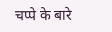चप्पे के बारे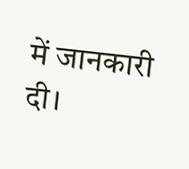में जानकारी दी।